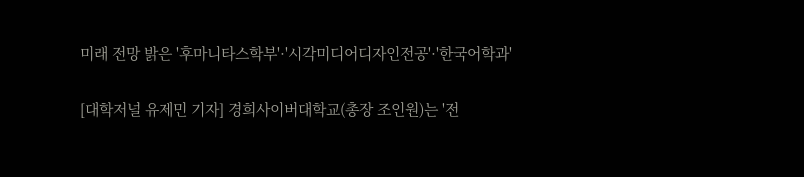미래 전망 밝은 '후마니타스학부'·'시각미디어디자인전공'·'한국어학과'

[대학저널 유제민 기자] 경희사이버대학교(총장 조인원)는 '전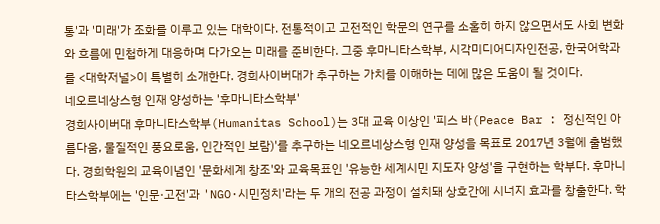통'과 '미래'가 조화를 이루고 있는 대학이다. 전통적이고 고전적인 학문의 연구를 소홀히 하지 않으면서도 사회 변화와 흐름에 민첩하게 대응하며 다가오는 미래를 준비한다. 그중 후마니타스학부, 시각미디어디자인전공, 한국어학과를 <대학저널>이 특별히 소개한다. 경희사이버대가 추구하는 가치를 이해하는 데에 많은 도움이 될 것이다.
네오르네상스형 인재 양성하는 '후마니타스학부'
경희사이버대 후마니타스학부(Humanitas School)는 3대 교육 이상인 '피스 바(Peace Bar : 정신적인 아름다움, 물질적인 풍요로움, 인간적인 보람)'를 추구하는 네오르네상스형 인재 양성을 목표로 2017년 3월에 출범했다. 경희학원의 교육이념인 '문화세계 창조'와 교육목표인 '유능한 세계시민 지도자 양성'을 구현하는 학부다. 후마니타스학부에는 '인문·고전'과 'NGO·시민정치'라는 두 개의 전공 과정이 설치돼 상호간에 시너지 효과를 창출한다. 학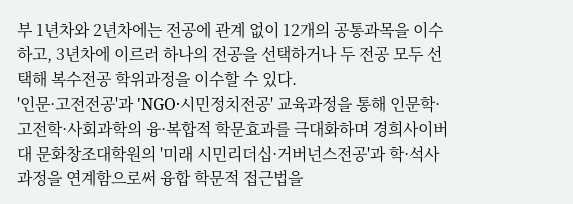부 1년차와 2년차에는 전공에 관계 없이 12개의 공통과목을 이수하고, 3년차에 이르러 하나의 전공을 선택하거나 두 전공 모두 선택해 복수전공 학위과정을 이수할 수 있다.
'인문·고전전공'과 'NGO·시민정치전공' 교육과정을 통해 인문학·고전학·사회과학의 융·복합적 학문효과를 극대화하며 경희사이버대 문화창조대학원의 '미래 시민리더십·거버넌스전공'과 학·석사과정을 연계함으로써 융합 학문적 접근법을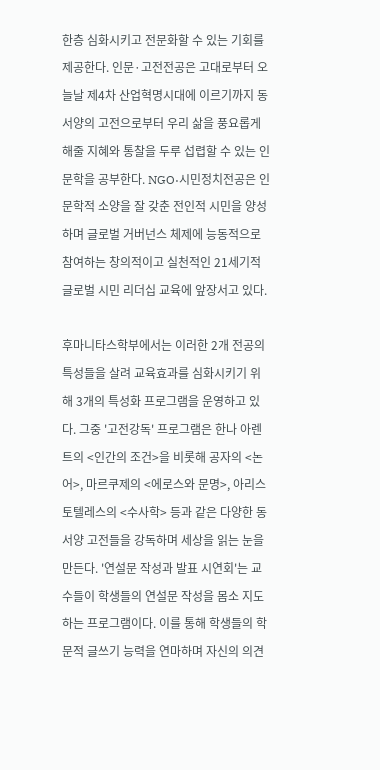한층 심화시키고 전문화할 수 있는 기회를 제공한다. 인문·고전전공은 고대로부터 오늘날 제4차 산업혁명시대에 이르기까지 동서양의 고전으로부터 우리 삶을 풍요롭게 해줄 지혜와 통찰을 두루 섭렵할 수 있는 인문학을 공부한다. NGO·시민정치전공은 인문학적 소양을 잘 갖춘 전인적 시민을 양성하며 글로벌 거버넌스 체제에 능동적으로 참여하는 창의적이고 실천적인 21세기적 글로벌 시민 리더십 교육에 앞장서고 있다.

후마니타스학부에서는 이러한 2개 전공의 특성들을 살려 교육효과를 심화시키기 위해 3개의 특성화 프로그램을 운영하고 있다. 그중 '고전강독' 프로그램은 한나 아렌트의 <인간의 조건>을 비롯해 공자의 <논어>, 마르쿠제의 <에로스와 문명>, 아리스토텔레스의 <수사학> 등과 같은 다양한 동서양 고전들을 강독하며 세상을 읽는 눈을 만든다. '연설문 작성과 발표 시연회'는 교수들이 학생들의 연설문 작성을 몸소 지도하는 프로그램이다. 이를 통해 학생들의 학문적 글쓰기 능력을 연마하며 자신의 의견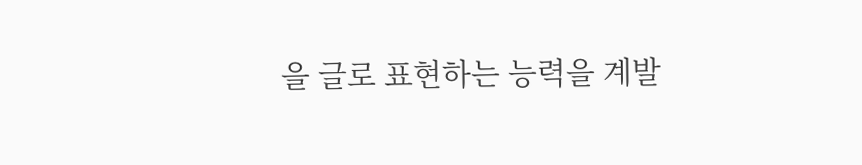을 글로 표현하는 능력을 계발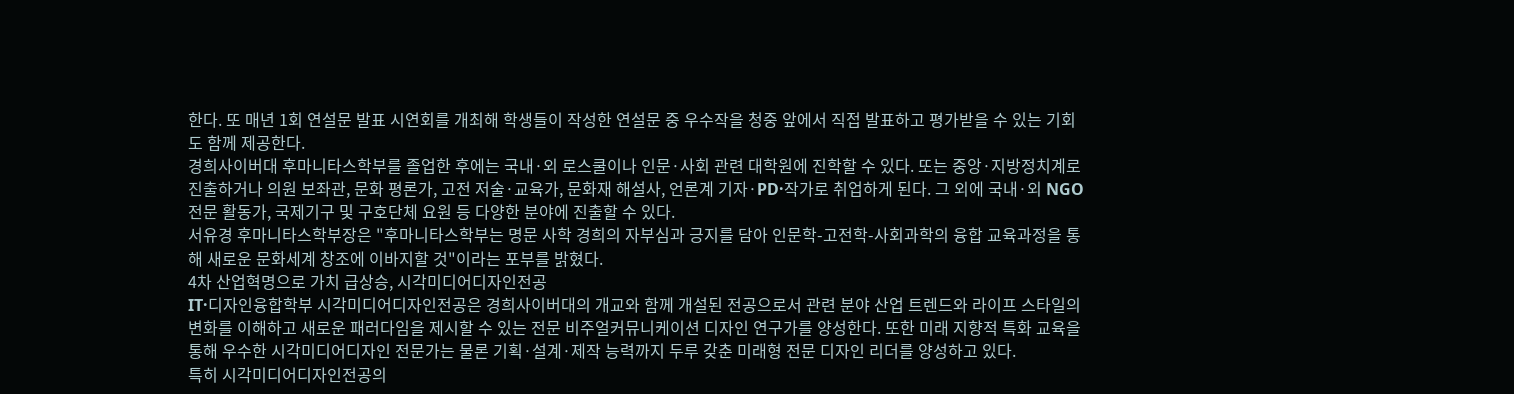한다. 또 매년 1회 연설문 발표 시연회를 개최해 학생들이 작성한 연설문 중 우수작을 청중 앞에서 직접 발표하고 평가받을 수 있는 기회도 함께 제공한다.
경희사이버대 후마니타스학부를 졸업한 후에는 국내·외 로스쿨이나 인문·사회 관련 대학원에 진학할 수 있다. 또는 중앙·지방정치계로 진출하거나 의원 보좌관, 문화 평론가, 고전 저술·교육가, 문화재 해설사, 언론계 기자·PD·작가로 취업하게 된다. 그 외에 국내·외 NGO 전문 활동가, 국제기구 및 구호단체 요원 등 다양한 분야에 진출할 수 있다.
서유경 후마니타스학부장은 "후마니타스학부는 명문 사학 경희의 자부심과 긍지를 담아 인문학-고전학-사회과학의 융합 교육과정을 통해 새로운 문화세계 창조에 이바지할 것"이라는 포부를 밝혔다.
4차 산업혁명으로 가치 급상승, 시각미디어디자인전공
IT·디자인융합학부 시각미디어디자인전공은 경희사이버대의 개교와 함께 개설된 전공으로서 관련 분야 산업 트렌드와 라이프 스타일의 변화를 이해하고 새로운 패러다임을 제시할 수 있는 전문 비주얼커뮤니케이션 디자인 연구가를 양성한다. 또한 미래 지향적 특화 교육을 통해 우수한 시각미디어디자인 전문가는 물론 기획·설계·제작 능력까지 두루 갖춘 미래형 전문 디자인 리더를 양성하고 있다.
특히 시각미디어디자인전공의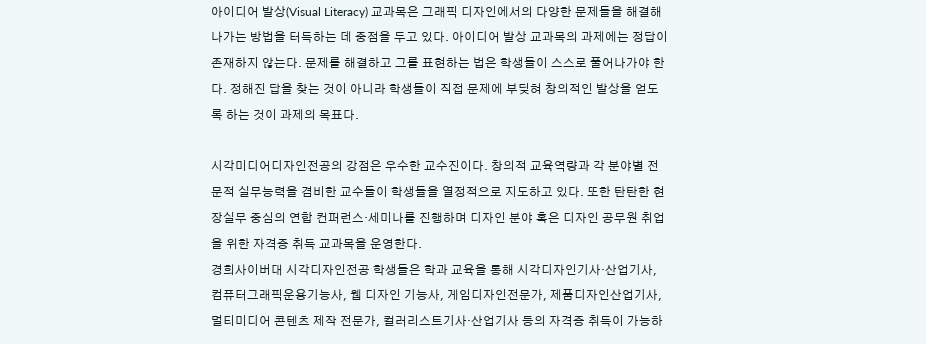아이디어 발상(Visual Literacy) 교과목은 그래픽 디자인에서의 다양한 문제들을 해결해 나가는 방법을 터득하는 데 중점을 두고 있다. 아이디어 발상 교과목의 과제에는 정답이 존재하지 않는다. 문제를 해결하고 그를 표현하는 법은 학생들이 스스로 풀어나가야 한다. 정해진 답을 찾는 것이 아니라 학생들이 직접 문제에 부딪혀 창의적인 발상을 얻도록 하는 것이 과제의 목표다.

시각미디어디자인전공의 강점은 우수한 교수진이다. 창의적 교육역량과 각 분야별 전문적 실무능력을 겸비한 교수들이 학생들을 열정적으로 지도하고 있다. 또한 탄탄한 현장실무 중심의 연합 컨퍼런스·세미나를 진행하며 디자인 분야 혹은 디자인 공무원 취업을 위한 자격증 취득 교과목을 운영한다.
경희사이버대 시각디자인전공 학생들은 학과 교육을 통해 시각디자인기사·산업기사, 컴퓨터그래픽운용기능사, 웹 디자인 기능사, 게임디자인전문가, 제품디자인산업기사, 멀티미디어 콘텐츠 제작 전문가, 컬러리스트기사·산업기사 등의 자격증 취득이 가능하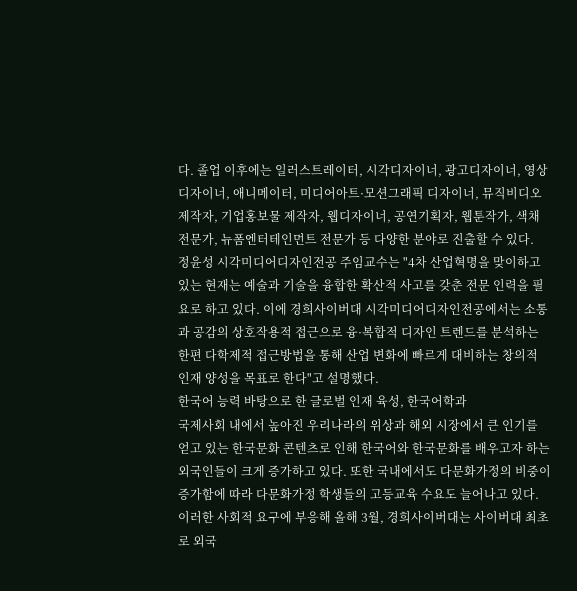다. 졸업 이후에는 일러스트레이터, 시각디자이너, 광고디자이너, 영상디자이너, 애니메이터, 미디어아트·모션그래픽 디자이너, 뮤직비디오 제작자, 기업홍보물 제작자, 웹디자이너, 공연기획자, 웹툰작가, 색채 전문가, 뉴폼엔터테인먼트 전문가 등 다양한 분야로 진출할 수 있다.
정윤성 시각미디어디자인전공 주임교수는 "4차 산업혁명을 맞이하고 있는 현재는 예술과 기술을 융합한 확산적 사고를 갖춘 전문 인력을 필요로 하고 있다. 이에 경희사이버대 시각미디어디자인전공에서는 소통과 공감의 상호작용적 접근으로 융·복합적 디자인 트렌드를 분석하는 한편 다학제적 접근방법을 통해 산업 변화에 빠르게 대비하는 창의적 인재 양성을 목표로 한다"고 설명했다.
한국어 능력 바탕으로 한 글로벌 인재 육성, 한국어학과
국제사회 내에서 높아진 우리나라의 위상과 해외 시장에서 큰 인기를 얻고 있는 한국문화 콘텐츠로 인해 한국어와 한국문화를 배우고자 하는 외국인들이 크게 증가하고 있다. 또한 국내에서도 다문화가정의 비중이 증가함에 따라 다문화가정 학생들의 고등교육 수요도 늘어나고 있다. 이러한 사회적 요구에 부응해 올해 3월, 경희사이버대는 사이버대 최초로 외국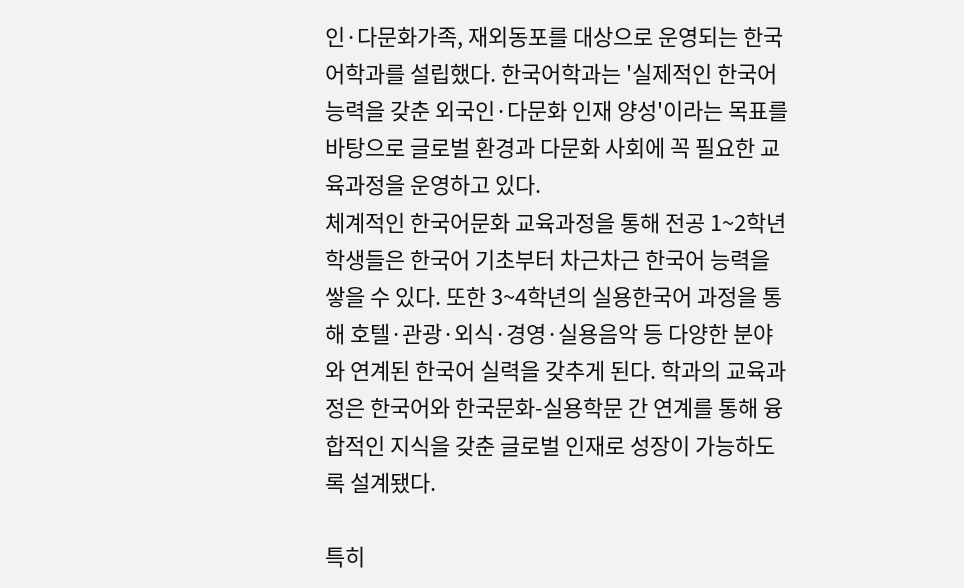인·다문화가족, 재외동포를 대상으로 운영되는 한국어학과를 설립했다. 한국어학과는 '실제적인 한국어 능력을 갖춘 외국인·다문화 인재 양성'이라는 목표를 바탕으로 글로벌 환경과 다문화 사회에 꼭 필요한 교육과정을 운영하고 있다.
체계적인 한국어문화 교육과정을 통해 전공 1~2학년 학생들은 한국어 기초부터 차근차근 한국어 능력을 쌓을 수 있다. 또한 3~4학년의 실용한국어 과정을 통해 호텔·관광·외식·경영·실용음악 등 다양한 분야와 연계된 한국어 실력을 갖추게 된다. 학과의 교육과정은 한국어와 한국문화-실용학문 간 연계를 통해 융합적인 지식을 갖춘 글로벌 인재로 성장이 가능하도록 설계됐다.

특히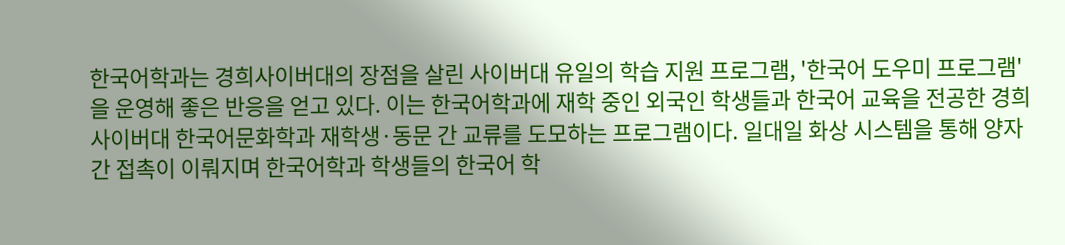한국어학과는 경희사이버대의 장점을 살린 사이버대 유일의 학습 지원 프로그램, '한국어 도우미 프로그램'을 운영해 좋은 반응을 얻고 있다. 이는 한국어학과에 재학 중인 외국인 학생들과 한국어 교육을 전공한 경희사이버대 한국어문화학과 재학생·동문 간 교류를 도모하는 프로그램이다. 일대일 화상 시스템을 통해 양자 간 접촉이 이뤄지며 한국어학과 학생들의 한국어 학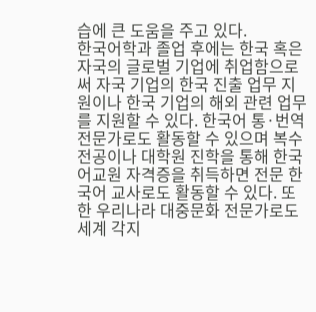습에 큰 도움을 주고 있다.
한국어학과 졸업 후에는 한국 혹은 자국의 글로벌 기업에 취업함으로써 자국 기업의 한국 진출 업무 지원이나 한국 기업의 해외 관련 업무를 지원할 수 있다. 한국어 통·번역 전문가로도 활동할 수 있으며 복수전공이나 대학원 진학을 통해 한국어교원 자격증을 취득하면 전문 한국어 교사로도 활동할 수 있다. 또한 우리나라 대중문화 전문가로도 세계 각지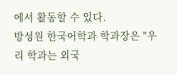에서 활동할 수 있다.
방성원 한국어학과 학과장은 "우리 학과는 외국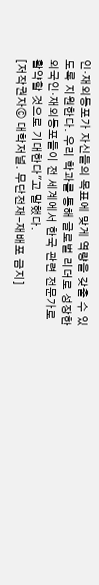인·재외동포가 자신들의 목표에 맞게 역량을 갖출 수 있도록 지원한다. 우리 학과를 통해 글로벌 리더로 성장한 외국인·재외동포들이 전 세계에서 한국 관련 전문가로 활약할 것으로 기대한다"고 말했다.
[저작권자ⓒ 대학저널. 무단전재-재배포 금지]